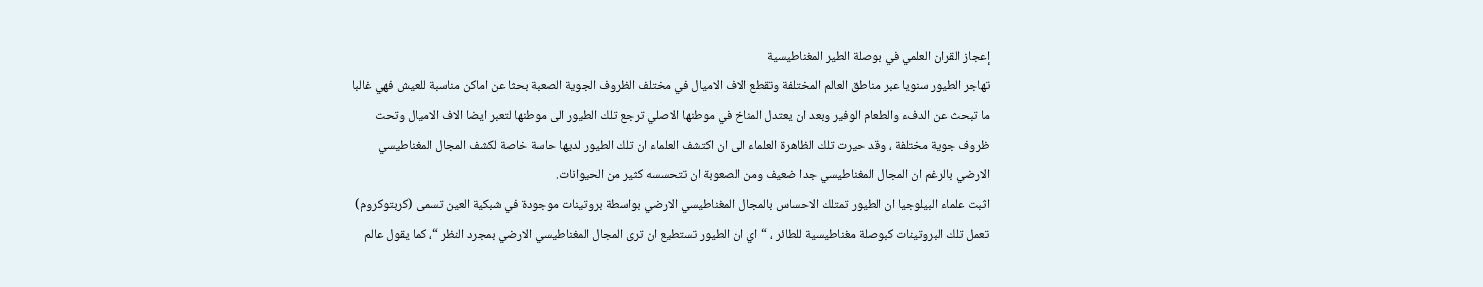إعجاز القران العلمي في بوصلة الطير المغناطيسية
تهاجر الطيور سنويا عبر مناطق العالم المختلفة وتقطع الاف الاميال في مختلف الظروف الجوية الصعبة بحثا عن اماكن مناسبة للعيش فهي غالبا ما تبحث عن الدفء والطعام الوفير وبعد ان يعتدل المناخ في موطنها الاصلي ترجع تلك الطيور الى موطنها لتعبر ايضا الاف الاميال وتحت ظروف جوية مختلفة ، وقد حيرت تلك الظاهرة العلماء الى ان اكتشف العلماء ان تلك الطيور لديها حاسة خاصة لكشف المجال المغناطيسي الارضي بالرغم ان المجال المغناطيسي جدا ضعيف ومن الصعوبة ان تتحسسه كثير من الحيوانات.
اثبت علماء البيلوجيا ان الطيور تمتلك الاحساس بالمجال المغناطيسي الارضي بواسطة بروتينات موجودة في شبكية العين تسمى (كربتوكروم) تعمل تلك البروتينات كبوصلة مغناطيسية للطائر ، “اي ان الطيور تستطيع ان ترى المجال المغناطيسي الارضي بمجرد النظر “، كما يقول عالم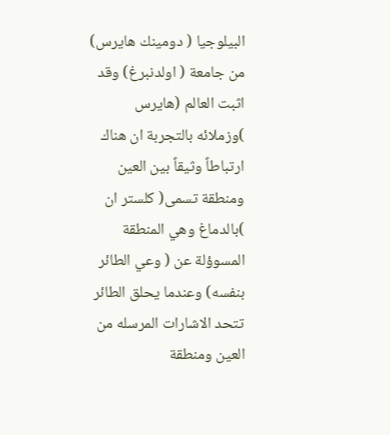البيلوجيا ( دومينك هايرس) من جامعة ( اولدنبرغ) وقد اثبت العالم (هايرس )وزملائه بالتجربة ان هناك ارتباطاً وثيقاً بين العين ومنطقة تسمى( كلستر ان )بالدماغ وهي المنطقة المسوؤلة عن ( وعي الطائر بنفسه) وعندما يحلق الطائر تتحد الاشارات المرسله من العين ومنطقة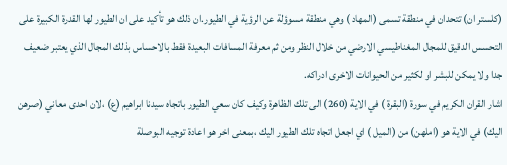(كلستر ان) تتحدان في منطقة تسمى (المهاد ) وهي منطقة مسوؤلة عن الرؤية في الطيور.ان ذلك هو تأكيد على ان الطيور لها القدرة الكبيرة على التحسس الدقيق للمجال المغناطيسي الارضي من خلال النظر ومن ثم معرفة المسافات البعيدة فقط بالاحساس بذلك المجال الذي يعتبر ضعيف جدا ولا يمكن للبشر او لكثير من الحيوانات الاخرى ادراكه.
اشار القران الكريم في سورة (البقرة ) في الاية (260) الى تلك الظاهرة وكيف كان سعي الطيور باتجاه سيدنا ابراهيم (ع) ،لان احدى معاني (صرهن اليك) في الاية هو (املهن) من (الميل ) اي اجعل اتجاه تلك الطيور اليك ،بمعنى اخر هو اعادة توجيه البوصلة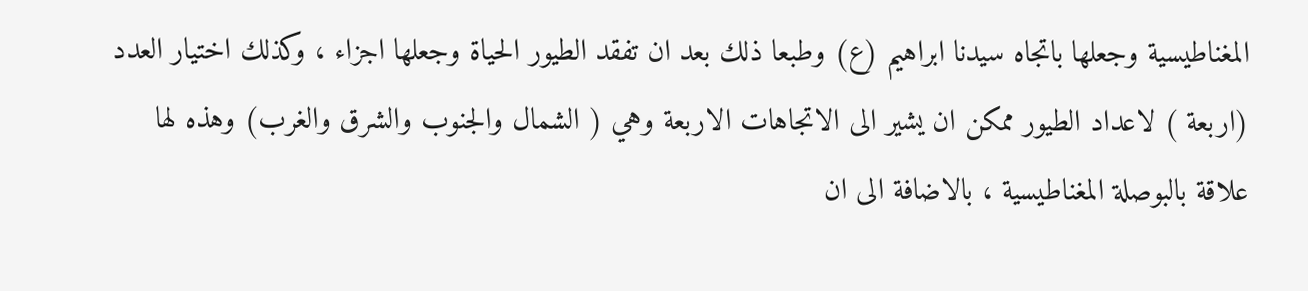المغناطيسية وجعلها باتجاه سيدنا ابراهيم (ع) وطبعا ذلك بعد ان تفقد الطيور الحياة وجعلها اجزاء ، وكذلك اختيار العدد (اربعة ) لاعداد الطيور ممكن ان يشير الى الاتجاهات الاربعة وهي ( الشمال والجنوب والشرق والغرب) وهذه لها علاقة بالبوصلة المغناطيسية ، بالاضافة الى ان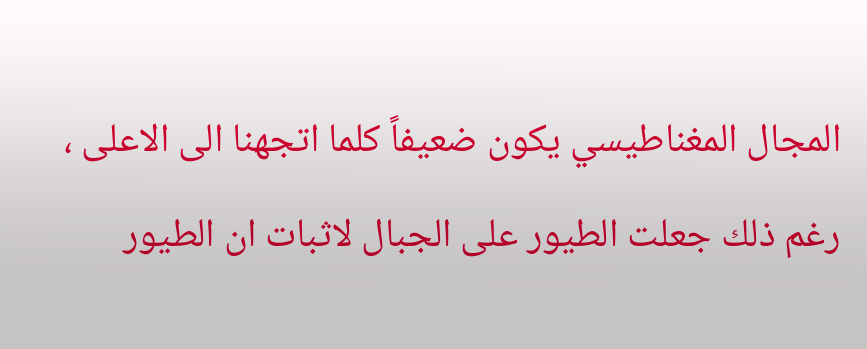المجال المغناطيسي يكون ضعيفاً كلما اتجهنا الى الاعلى ، رغم ذلك جعلت الطيور على الجبال لاثبات ان الطيور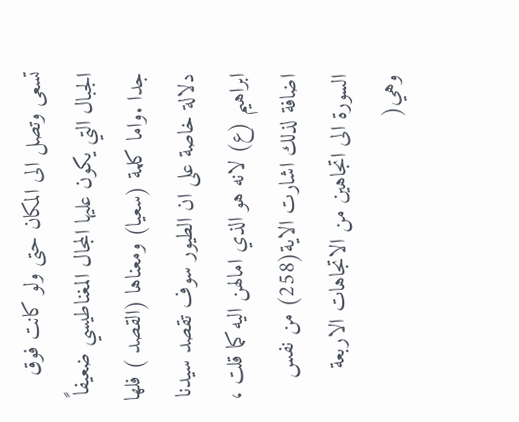تسعى وتصل الى المكان حتى ولو كانت فوق الجبال التي يكون عليها المجال المغناطيسي ضعيفاً جدا .واما كلمة (سعيا) ومعناها (القصد ) فلها دلالة خاصة على ان الطيور سوف تقصد سيدنا ابراهيم (ع) لانه هو الذي امالهن اليه كما قلت ، اضافة لذلك اشارت الاية(258) من نفس السورة الى اتجاهين من الاتجاهات الاربعة وهي(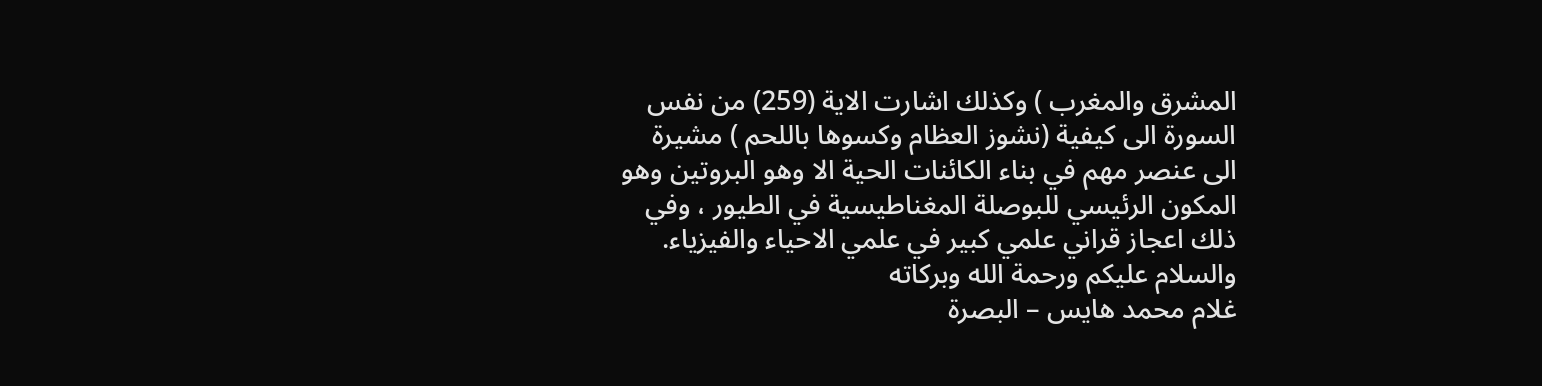المشرق والمغرب ) وكذلك اشارت الاية (259) من نفس السورة الى كيفية (نشوز العظام وكسوها باللحم ) مشيرة الى عنصر مهم في بناء الكائنات الحية الا وهو البروتين وهو المكون الرئيسي للبوصلة المغناطيسية في الطيور ، وفي ذلك اعجاز قراني علمي كبير في علمي الاحياء والفيزياء.
والسلام عليكم ورحمة الله وبركاته
غلام محمد هايس – البصرة